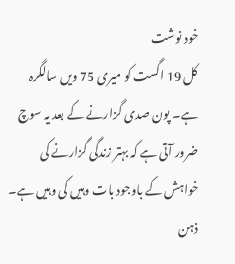خود نوشت
کل 19 اگست کو میری 75 ویں سالگرہ ہے۔ پون صدی گزارنے کے بعد یہ سوچ ضرور آتی ہے کہ بہتر زندگی گزارنے کی خواہش کے باوجود بات وہیں کی وہیں ہے۔ ذہن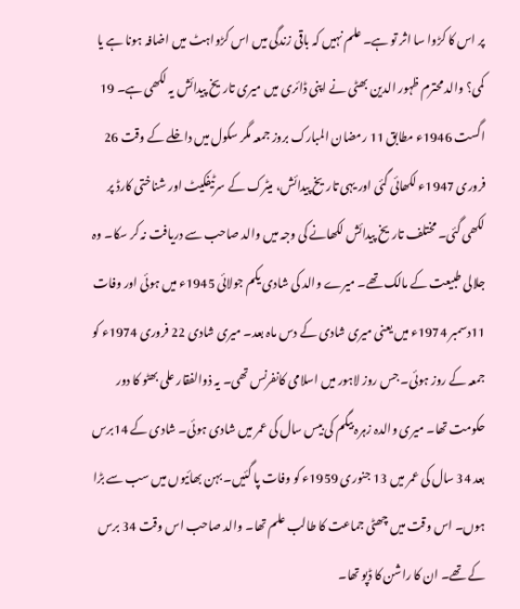پر اس کا کڑوا سا اثر تو ہے۔ علم نہیں کہ باقی زندگی میں اس کڑواہٹ میں اضافہ ہونا ہے یا کمی؟ والد محترم ظہور الدین بھٹی نے اپنی ڈائری میں میری تاریخ پیدائش یہ لکھی ہے۔ 19 اگست 1946ء مطابق 11 رمضان المبارک بروز جمعہ مگر سکول میں داخلے کے وقت 26 فروری 1947ء لکھائی گئی اور یہی تاریخ پیدائش، میٹرک کے سرٹیفکیٹ اور شناختی کارڈ پر لکھی گئی۔ مختلف تاریخ پیدائش لکھانے کی وجہ میں والد صاحب سے دریافت نہ کر سکا۔ وہ جلالی طبیعت کے مالک تھے۔ میرے والد کی شادی یکم جولائی 1945ء میں ہوئی اور وفات 11دسمبر 1974ء میں یعنی میری شادی کے دس ماہ بعد۔ میری شادی 22 فروری 1974ء کو جمعہ کے روز ہوئی۔ جس روز لاہور میں اسلامی کانفرنس تھی۔ یہ ذوالفقار علی بھٹو کا دور حکومت تھا۔ میری والدہ زہرہ بیگم کی بیس سال کی عمر میں شادی ہوئی۔ شادی کے 14برس بعد 34 سال کی عمر میں 13 جنوری 1959ء کو وفات پا گئیں۔ بہن بھائیوں میں سب سے بڑا ہوں۔ اس وقت میں چھٹی جماعت کا طالب علم تھا۔ والد صاحب اس وقت 34 برس کے تھے۔ ان کا راشن کا ڈپو تھا۔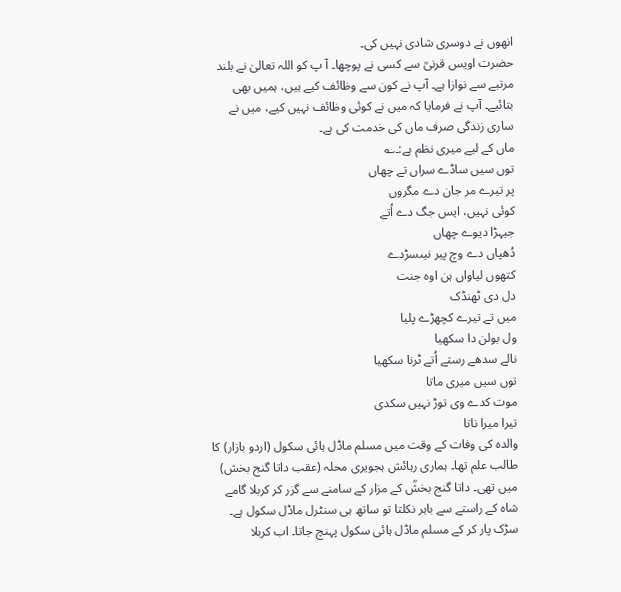انھوں نے دوسری شادی نہیں کی۔
حضرت اویس قرنیؒ سے کسی نے پوچھا۔ آ پ کو اللہ تعالیٰ نے بلند مرتبے سے نوازا ہے۔ آپ نے کون سے وظائف کیے ہیں، ہمیں بھی بتائیے۔ آپ نے فرمایا کہ میں نے کوئی وظائف نہیں کیے، میں نے ساری زندگی صرف ماں کی خدمت کی ہے۔
ماں کے لیے میری نظم ہے:۔؎
توں سیں ساڈے سراں تے چھاں
پر تیرے مر جان دے مگروں
کوئی نہیں، ایس جگ دے اُتے
جیہڑا دیوے چھاں
دُھپاں دے وچ پیر نیںسڑدے
کتھوں لیاواں ہن اوہ جنت
دل دی ٹھنڈک
میں تے تیرے کچھڑے پلیا
ول بولن دا سکھیا
نالے سدھے رستے اُتے ٹرنا سکھیا
توں سیں میری ماتا
موت کدے وی توڑ نہیں سکدی
تیرا میرا ناتا
والدہ کی وفات کے وقت میں مسلم ماڈل ہائی سکول (اردو بازار) کا طالب علم تھا۔ ہماری رہائش ہجویری محلہ (عقب داتا گنج بخش) میں تھی۔ داتا گنج بخشؒ کے مزار کے سامنے سے گزر کر کربلا گامے شاہ کے راستے سے باہر نکلتا تو ساتھ ہی سنٹرل ماڈل سکول ہے۔ سڑک پار کر کے مسلم ماڈل ہائی سکول پہنچ جاتا۔ اب کربلا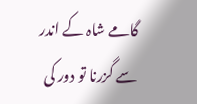گامے شاہ کے اندر سے گزرنا تو دور کی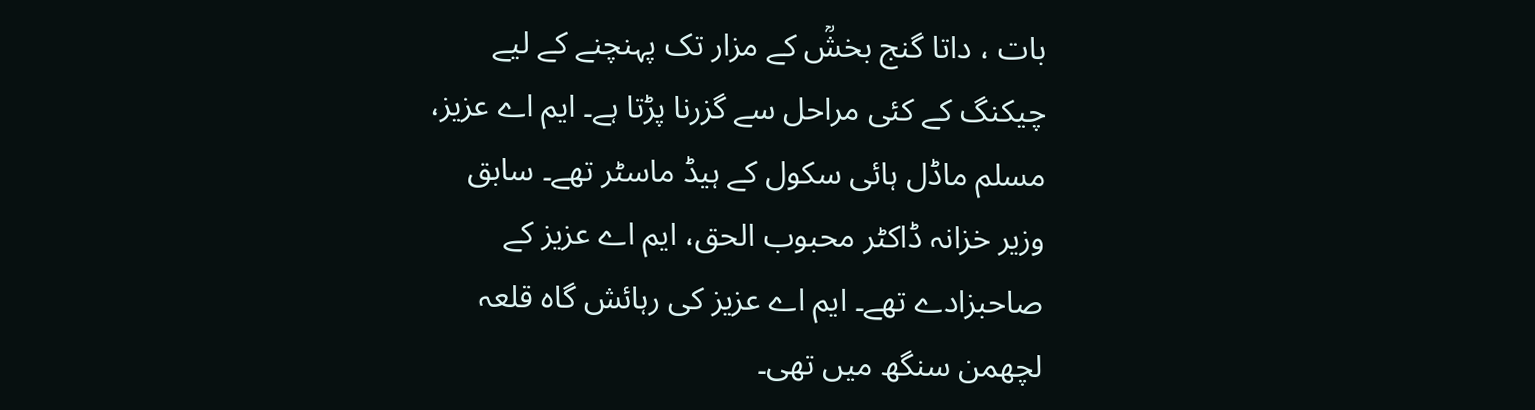بات ، داتا گنج بخشؒ کے مزار تک پہنچنے کے لیے چیکنگ کے کئی مراحل سے گزرنا پڑتا ہے۔ ایم اے عزیز، مسلم ماڈل ہائی سکول کے ہیڈ ماسٹر تھے۔ سابق وزیر خزانہ ڈاکٹر محبوب الحق، ایم اے عزیز کے صاحبزادے تھے۔ ایم اے عزیز کی رہائش گاہ قلعہ لچھمن سنگھ میں تھی۔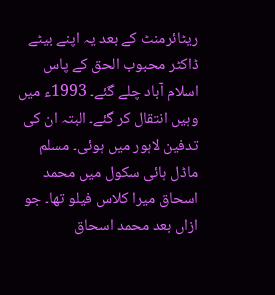ریٹائرمنٹ کے بعد یہ اپنے بیٹے ڈاکٹر محبوب الحق کے پاس اسلام آباد چلے گئے۔ 1993ء میں وہیں انتقال کر گئے۔ البتہ ان کی تدفین لاہور میں ہوئی۔ مسلم ماڈل ہائی سکول میں محمد اسحاق میرا کلاس فیلو تھا۔ جو ازاں بعد محمد اسحاق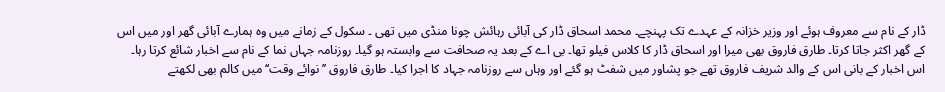ڈار کے نام سے معروف ہوئے اور وزیر خزانہ کے عہدے تک پہنچے۔ محمد اسحاق ڈار کی آبائی رہائش چونا منڈی میں تھی ۔ سکول کے زمانے میں وہ ہمارے آبائی گھر اور میں اس کے گھر اکثر جاتا کرتا۔ طارق فاروق بھی میرا اور اسحاق ڈار کا کلاس فیلو تھا۔ بی اے کے بعد یہ صحافت سے وابستہ ہو گیا۔ روزنامہ جہاں نما کے نام سے اخبار شائع کرتا رہا۔ اس اخبار کے بانی اس کے والد شریف فاروق تھے جو پشاور میں شفٹ ہو گئے اور وہاں سے روزنامہ جہاد کا اجرا کیا۔ طارق فاروق ’’نوائے وقت‘‘ میں کالم بھی لکھتے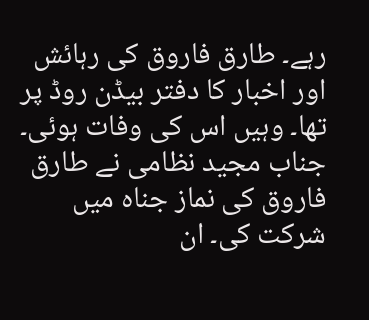رہے۔ طارق فاروق کی رہائش اور اخبار کا دفتر بیڈن روڈ پر تھا۔ وہیں اس کی وفات ہوئی۔ جناب مجید نظامی نے طارق فاروق کی نماز جناہ میں شرکت کی۔ ان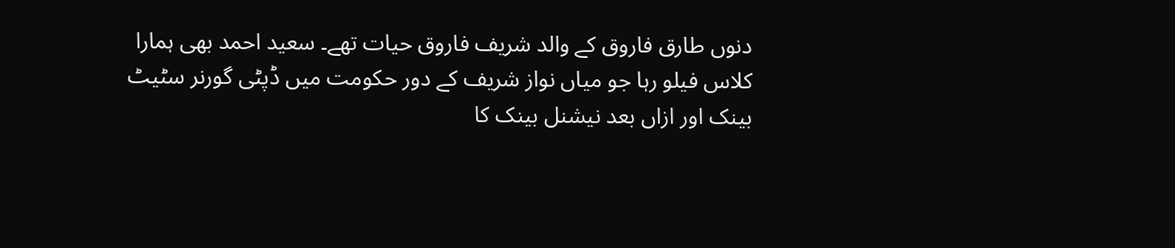دنوں طارق فاروق کے والد شریف فاروق حیات تھے۔ سعید احمد بھی ہمارا کلاس فیلو رہا جو میاں نواز شریف کے دور حکومت میں ڈپٹی گورنر سٹیٹ بینک اور ازاں بعد نیشنل بینک کا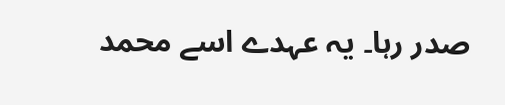صدر رہا۔ یہ عہدے اسے محمد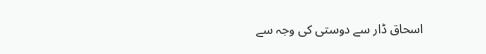اسحاق ڈار سے دوستی کی وجہ سے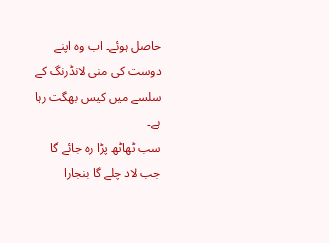حاصل ہوئے۔ اب وہ اپنے دوست کی منی لانڈرنگ کے سلسے میں کیس بھگت رہا ہے۔
سب ٹھاٹھ پڑا رہ جائے گا
جب لاد چلے گا بنجارا